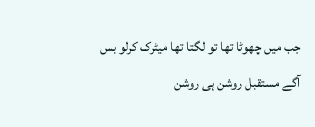جب میں چھوٹا تھا تو لگتا تھا میٹرک کرلو بس آگے مستقبل روشن ہی روشن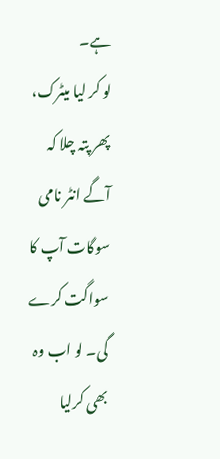ہے۔
لو کر لیا میٹرک، پھر پتہ چلا کہ آگے انٹر نامی سوگات آپ کا سواگت کرے گی۔ لو اب وہ بھی کرلیا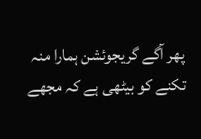پھر آگے گریجوئشن ہمارا منہ تکنے کو بیٹھی ہے کہ مجھے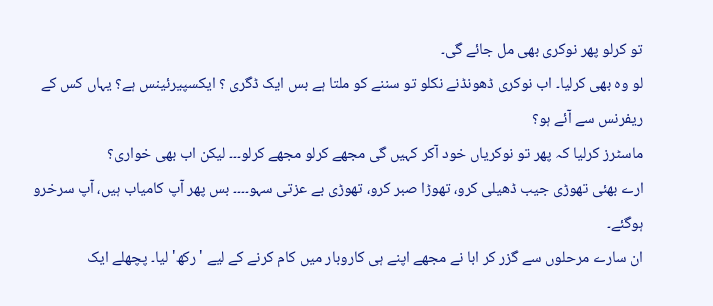تو کرلو پھر نوکری بھی مل جائے گی۔
لو وہ بھی کرلیا۔ اب نوکری ڈھونڈنے نکلو تو سننے کو ملتا ہے بس ایک ڈگری ؟ ایکسپیرئینس ہے؟ یہاں کس کے ریفرنس سے آئے ہو؟
ماسٹرز کرلیا کہ پھر تو نوکریاں خود آکر کہیں گی مجھے کرلو مجھے کرلو۔۔۔ لیکن اب بھی خواری؟
ارے بھئی تھوڑی جیب ڈھیلی کرو، تھوڑا صبر کرو، تھوڑی بے عزتی سہو۔۔۔۔ بس پھر آپ کامیاب ہیں، آپ سرخرو ہوگئے۔
ان سارے مرحلوں سے گزر کر ابا نے مجھے اپنے ہی کاروبار میں کام کرنے کے لیے 'رکھ' لیا۔ پچھلے ایک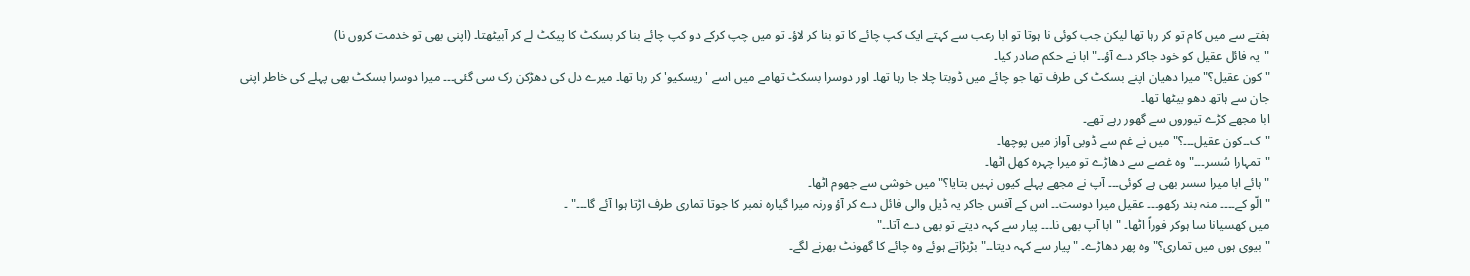ہفتے سے میں کام تو کر رہا تھا لیکن جب کوئی نا ہوتا تو ابا رعب سے کہتے ایک کپ چائے کا تو بنا کر لاؤ۔ تو میں چپ کرکے دو کپ چائے بنا کر بسکٹ کا پیکٹ لے کر آبیٹھتا۔ (اپنی بھی تو خدمت کروں نا)
"یہ فائل عقیل کو خود جاکر دے آؤ۔۔" ابا نے حکم صادر کیا۔
"کون عقیل؟" میرا دھیان اپنے بسکٹ کی طرف تھا جو چائے میں ڈوبتا چلا جا رہا تھا۔ اور دوسرا بسکٹ تھامے میں اسے 'ریسکیو' کر رہا تھا۔ میرے دل کی دھڑکن رک سی گئی۔۔۔ میرا دوسرا بسکٹ بھی پہلے کی خاطر اپنی جان سے ہاتھ دھو بیٹھا تھا۔
ابا مجھے کڑے تیوروں سے گھور رہے تھے۔
"ک۔۔کون عقیل۔۔۔؟" میں نے غم سے ڈوبی آواز میں پوچھا۔
"تمہارا سُسر۔۔۔" وہ غصے سے دھاڑے تو میرا چہرہ کھل اٹھا۔
"ہائے ابا میرا سسر بھی ہے کوئی۔۔۔ آپ نے مجھے پہلے کیوں نہیں بتایا؟" میں خوشی سے جھوم اٹھا۔
"الّو کے۔۔۔۔ منہ بند رکھو۔۔۔ عقیل میرا دوست۔۔ اس کے آفس جاکر یہ ڈیل والی فائل دے کر آؤ ورنہ میرا گیارہ نمبر کا جوتا تماری طرف اڑتا ہوا آئے گا۔۔۔" ۔
میں کھسیانا سا ہوکر فوراً اٹھا۔ "ابا آپ بھی نا۔۔۔ پیار سے کہہ دیتے تو بھی دے آتا۔۔"
"بیوی ہوں میں تماری؟" وہ پھر دھاڑے۔ "پیار سے کہہ دیتا۔۔" بڑبڑاتے ہوئے وہ چائے کا گھونٹ بھرنے لگے۔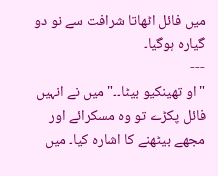میں فائل اٹھاتا شرافت سے نو دو گیارہ ہوگیا۔
---
"او تھینکیو بیٹا۔۔" میں نے انہیں فائل پکڑے تو وہ مسکرائے اور مجھے بیٹھنے کا اشارہ کیا۔ میں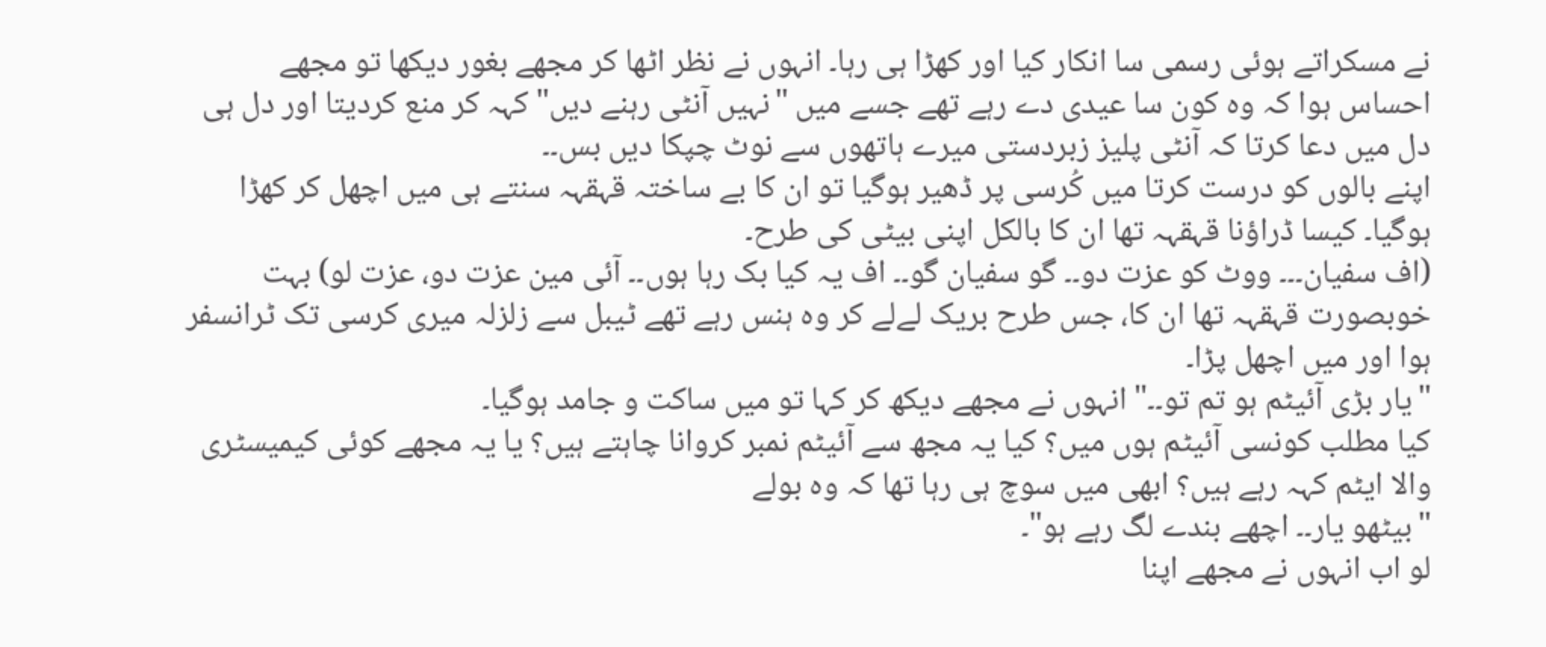نے مسکراتے ہوئی رسمی سا انکار کیا اور کھڑا ہی رہا۔ انہوں نے نظر اٹھا کر مجھے بغور دیکھا تو مجھے احساس ہوا کہ وہ کون سا عیدی دے رہے تھے جسے میں "نہیں آنٹی رہنے دیں" کہہ کر منع کردیتا اور دل ہی دل میں دعا کرتا کہ آنٹی پلیز زبردستی میرے ہاتھوں سے نوٹ چپکا دیں بس۔۔
اپنے بالوں کو درست کرتا میں کُرسی پر ڈھیر ہوگیا تو ان کا بے ساختہ قہقہہ سنتے ہی میں اچھل کر کھڑا ہوگیا۔ کیسا ڈراؤنا قہقہہ تھا ان کا بالکل اپنی بیٹی کی طرح۔
(اف سفیان۔۔۔ ووٹ کو عزت دو۔۔ گو سفیان گو۔۔ اف یہ کیا بک رہا ہوں۔۔ آئی مین عزت دو، عزت لو) بہت خوبصورت قہقہہ تھا ان کا، جس طرح بریک لےلے کر وہ ہنس رہے تھے ٹیبل سے زلزلہ میری کرسی تک ٹرانسفر ہوا اور میں اچھل پڑا۔
"یار بڑی آئیٹم ہو تم تو۔۔" انہوں نے مجھے دیکھ کر کہا تو میں ساکت و جامد ہوگیا۔
کیا مطلب کونسی آئیٹم ہوں میں؟ کیا یہ مجھ سے آئیٹم نمبر کروانا چاہتے ہیں؟ یا یہ مجھے کوئی کیمیسٹری والا ایٹم کہہ رہے ہیں؟ ابھی میں سوچ ہی رہا تھا کہ وہ بولے
"بیٹھو یار۔۔ اچھے بندے لگ رہے ہو"۔
لو اب انہوں نے مجھے اپنا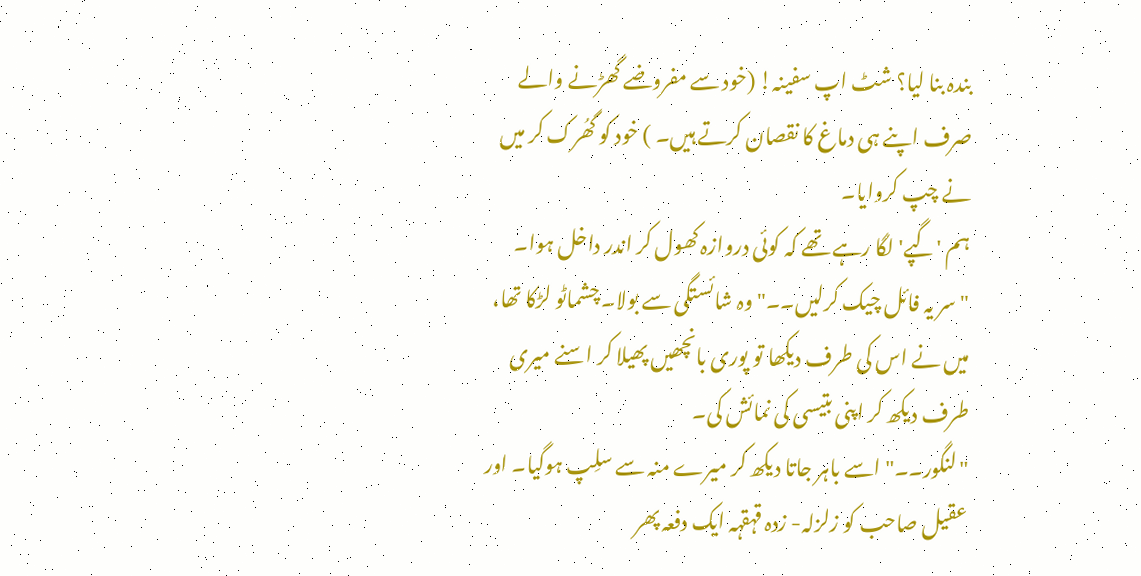بندہ بنا لیا؟ شٹ اپ سفینہ! (خود سے مفروضے گھڑنے والے صرف اپنے ہی دماغ کا نقصان کرتے ہیں۔ ) خود کو گھُرک کر میں نے چپ کروایا۔
ہم 'گپے' لگا رہے تھے کہ کوئی دروازہ کھول کر اندر داخل ہوا۔
"سر یہ فائل چیک کرلیں۔۔" وہ شائستگی سے بولا۔ چشماٹو لڑکا تھا، میں نے اس کی طرف دیکھا تو پوری بانچھیں پھیلا کر اسنے میری طرف دیکھ کر اپنی بتیسی کی نمائش کی۔
"لنگور۔۔" اسے باہر جاتا دیکھ کر میرے منہ سے سلِپ ہوگیا۔ اور عقیل صاحب کو زلزلہ- زدہ قہقہہ ایک دفعہ پھر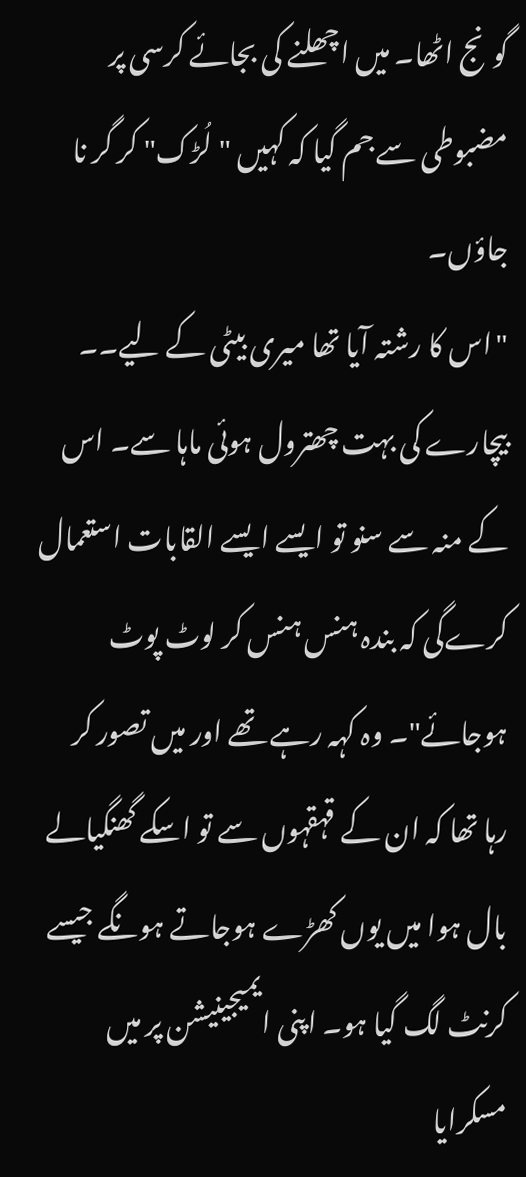گونج اٹھا۔ میں اچھلنے کی بجائے کرسی پر مضبوطی سے جم گیا کہ کہیں "لُڑک" کر گر نا جاؤں۔
"اس کا رشتہ آیا تھا میری بیٹی کے لیے۔۔ بیچارے کی بہت چھترول ہوئی ماہا سے۔ اس کے منہ سے سنو تو ایسے ایسے القابات استعمال کرےگی کہ بندہ ہنس ہنس کر لوٹ پوٹ ہوجائے"۔ وہ کہہ رہے تھے اور میں تصور کر رہا تھا کہ ان کے قہقہوں سے تو اسکے گھنگیالے بال ہوا میں یوں کھڑے ہوجاتے ہونگے جیسے کرنٹ لگ گیا ہو۔ اپنی ایمیجینیشن پر میں مسکرایا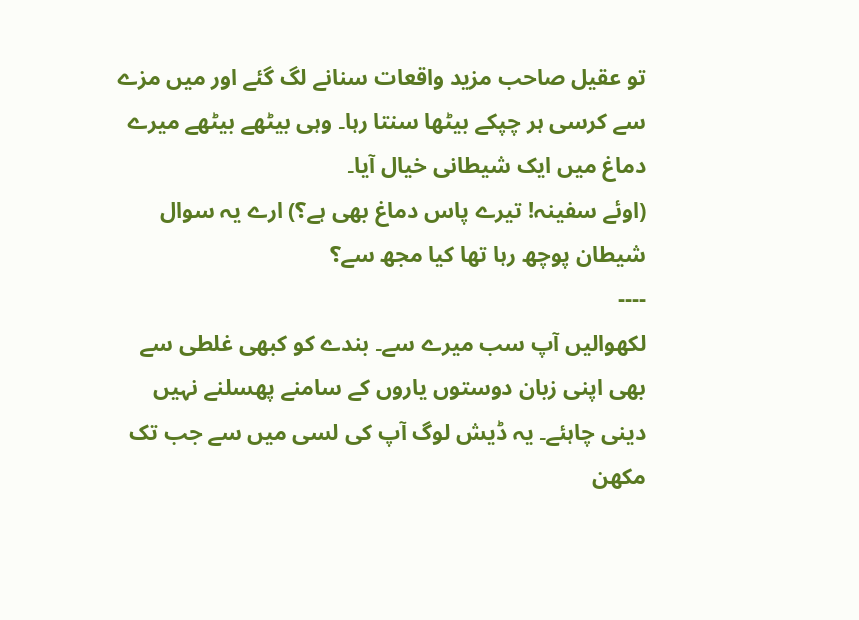تو عقیل صاحب مزید واقعات سنانے لگ گئے اور میں مزے سے کرسی ہر چپکے بیٹھا سنتا رہا۔ وہی بیٹھے بیٹھے میرے دماغ میں ایک شیطانی خیال آیا۔
(اوئے سفینہ! تیرے پاس دماغ بھی ہے؟) ارے یہ سوال شیطان پوچھ رہا تھا کیا مجھ سے؟
----
لکھوالیں آپ سب میرے سے۔ بندے کو کبھی غلطی سے بھی اپنی زبان دوستوں یاروں کے سامنے پھسلنے نہیں دینی چاہئے۔ یہ ڈیش لوگ آپ کی لسی میں سے جب تک مکھن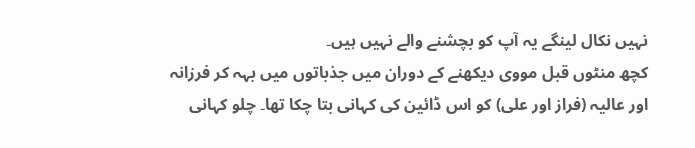نہیں نکال لینگے یہ آپ کو بچشنے والے نہیں ہیں۔
کچھ منٹوں قبل مووی دیکھنے کے دوران میں جذباتوں میں بہہ کر فرزانہ اور عالیہ (فراز اور علی) کو اس ڈائین کی کہانی بتا چکا تھا۔ چلو کہانی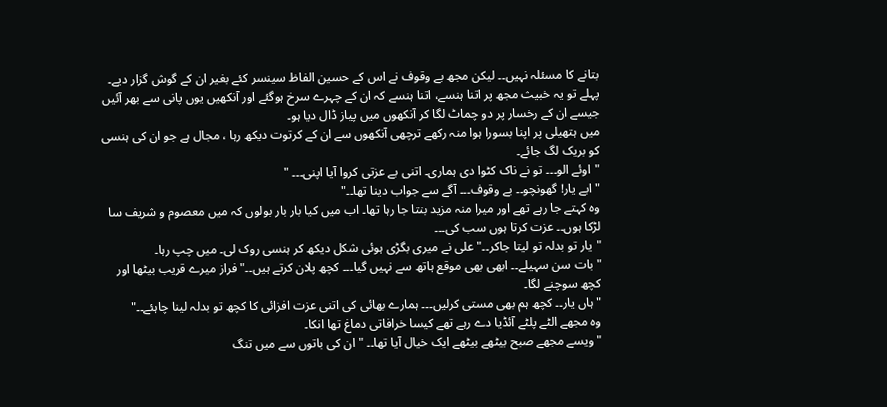بتانے کا مسئلہ نہیں۔۔ لیکن مجھ بے وقوف نے اس کے حسین الفاظ سینسر کئے بغیر ان کے گوش گزار دیے۔
پہلے تو یہ خبیث مجھ پر اتنا ہنسے، اتنا ہنسے کہ ان کے چہرے سرخ ہوگئے اور آنکھیں یوں پانی سے بھر آئیں جیسے ان کے رخسار پر دو چماٹ لگا کر آنکھوں میں پیاز ڈال دیا ہو۔
میں ہتھیلی پر اپنا بسورا ہوا منہ رکھے ترچھی آنکھوں سے ان کے کرتوت دیکھ رہا ، مجال ہے جو ان کی ہنسی کو بریک لگ جائے۔
"اوئے الو۔۔۔ تو نے ناک کٹوا دی ہماری۔ اتنی بے عزتی کروا آیا اپنی۔۔۔ "
"ابے یار! گھونچو۔۔ بے وقوف۔۔۔ آگے سے جواب دینا تھا۔۔"
وہ کہتے جا رہے تھے اور میرا منہ مزید بنتا جا رہا تھا۔ اب میں کیا بار بار بولوں کہ میں معصوم و شریف سا لڑکا ہوں۔۔ عزت کرتا ہوں سب کی۔۔۔
"یار تو بدلہ تو لیتا جاکر۔۔" علی نے میری بگڑی ہوئی شکل دیکھ کر ہنسی روک لی۔ میں چپ رہا۔
"بات سن سہیلے۔۔ ابھی بھی موقع ہاتھ سے نہیں گیا۔۔۔ کچھ پلان کرتے ہیں۔۔" فراز میرے قریب بیٹھا اور کچھ سوچنے لگا۔
"ہاں یار۔۔ کچھ ہم بھی مستی کرلیں۔۔۔ ہمارے بھائی کی اتنی عزت افزائی کا کچھ تو بدلہ لینا چاہئے۔۔"
وہ مجھے الٹے پلٹے آئڈیا دے رہے تھے کیسا خرافاتی دماغ تھا انکا۔
"ویسے مجھے صبح بیٹھے بیٹھے ایک خیال آیا تھا۔۔ " ان کی باتوں سے میں تنگ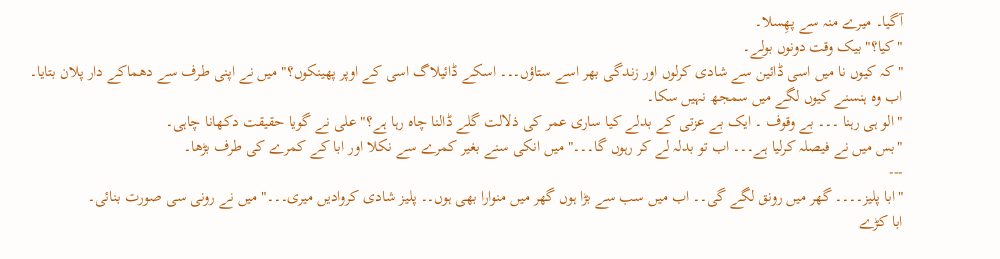آگیا۔ میرے منہ سے پھِسلا۔
"کیا؟" بیک وقت دونوں بولے۔
"کہ کیوں نا میں اسی ڈائین سے شادی کرلوں اور زندگی بھر اسے ستاؤں۔۔۔ اسکے ڈائیلاگ اسی کے اوپر پھینکوں؟" میں نے اپنی طرف سے دھماکے دار پلان بتایا۔
اب وہ ہنسنے کیوں لگے میں سمجھ نہیں سکا۔
"الو ہی رہنا ۔۔۔ بے وقوف ۔ ایک بے عزتی کے بدلے کیا ساری عمر کی ذلالت گلے ڈالنا چاہ رہا ہے؟" علی نے گویا حقیقت دکھانا چاہی۔
"بس میں نے فیصلہ کرلیا ہے۔۔۔ اب تو بدلہ لے کر رہوں گا۔۔۔" میں انکی سنے بغیر کمرے سے نکلا اور ابا کے کمرے کی طرف بڑھا۔
---
"ابا پلیز۔۔۔۔ گھر میں رونق لگے گی۔۔ اب میں سب سے بڑا ہوں گھر میں منوارا بھی ہوں۔۔ پلیز شادی کروادیں میری۔۔۔" میں نے رونی سی صورت بنائی۔
ابا کڑے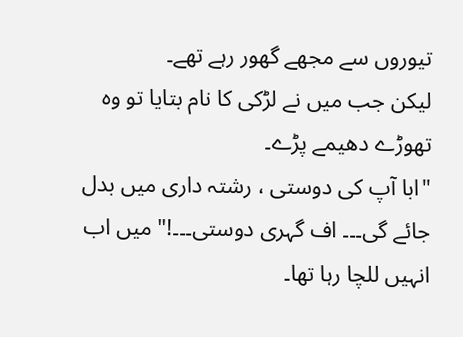تیوروں سے مجھے گھور رہے تھے۔
لیکن جب میں نے لڑکی کا نام بتایا تو وہ تھوڑے دھیمے پڑے۔
"ابا آپ کی دوستی ، رشتہ داری میں بدل جائے گی۔۔۔ اف گہری دوستی۔۔۔!" میں اب انہیں للچا رہا تھا۔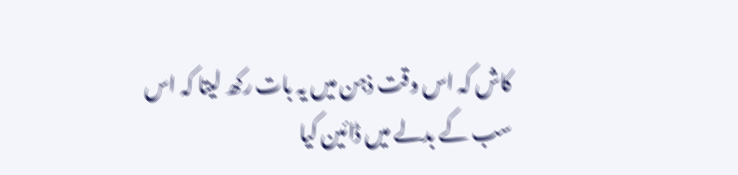کاش کہ اس وقت ذہن میں یہ بات رکھ لیتا کہ اس سب کے بدلے میں ڈائین کیا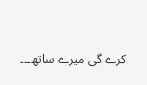کرے گی میرے ساتھ۔۔۔